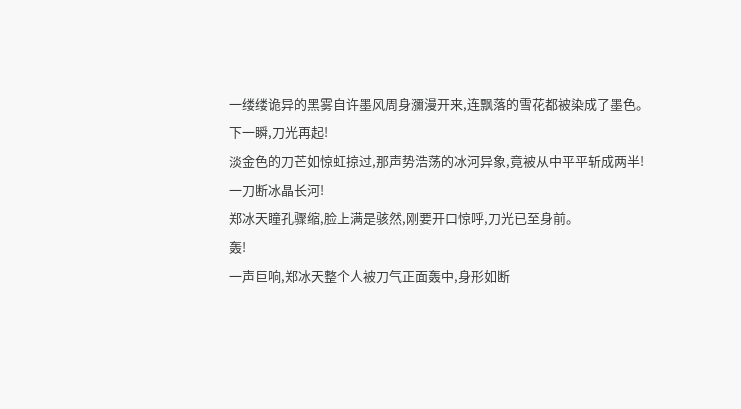一缕缕诡异的黑雾自许墨风周身瀰漫开来,连飘落的雪花都被染成了墨色。
下一瞬,刀光再起!
淡金色的刀芒如惊虹掠过,那声势浩荡的冰河异象,竟被从中平平斩成两半!
一刀断冰晶长河!
郑冰天瞳孔骤缩,脸上满是骇然,刚要开口惊呼,刀光已至身前。
轰!
一声巨响,郑冰天整个人被刀气正面轰中,身形如断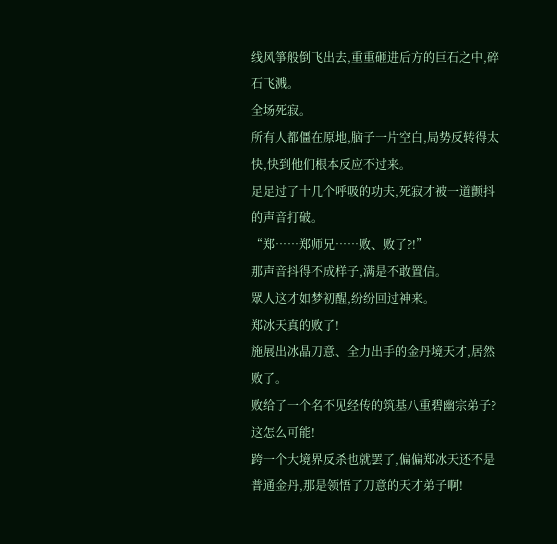线风箏般倒飞出去,重重砸进后方的巨石之中,碎石飞溅。
全场死寂。
所有人都僵在原地,脑子一片空白,局势反转得太快,快到他们根本反应不过来。
足足过了十几个呼吸的功夫,死寂才被一道颤抖的声音打破。
“郑……郑师兄……败、败了?!”
那声音抖得不成样子,满是不敢置信。
眾人这才如梦初醒,纷纷回过神来。
郑冰天真的败了!
施展出冰晶刀意、全力出手的金丹境天才,居然败了。
败给了一个名不见经传的筑基八重碧幽宗弟子?
这怎么可能!
跨一个大境界反杀也就罢了,偏偏郑冰天还不是普通金丹,那是领悟了刀意的天才弟子啊!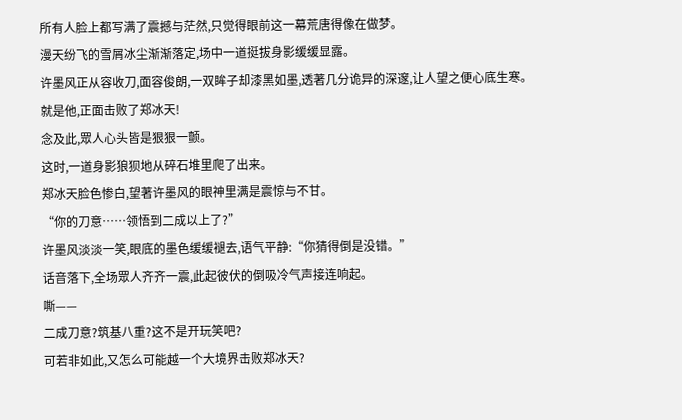所有人脸上都写满了震撼与茫然,只觉得眼前这一幕荒唐得像在做梦。
漫天纷飞的雪屑冰尘渐渐落定,场中一道挺拔身影缓缓显露。
许墨风正从容收刀,面容俊朗,一双眸子却漆黑如墨,透著几分诡异的深邃,让人望之便心底生寒。
就是他,正面击败了郑冰天!
念及此,眾人心头皆是狠狠一颤。
这时,一道身影狼狈地从碎石堆里爬了出来。
郑冰天脸色惨白,望著许墨风的眼神里满是震惊与不甘。
“你的刀意……领悟到二成以上了?”
许墨风淡淡一笑,眼底的墨色缓缓褪去,语气平静:“你猜得倒是没错。”
话音落下,全场眾人齐齐一震,此起彼伏的倒吸冷气声接连响起。
嘶——
二成刀意?筑基八重?这不是开玩笑吧?
可若非如此,又怎么可能越一个大境界击败郑冰天?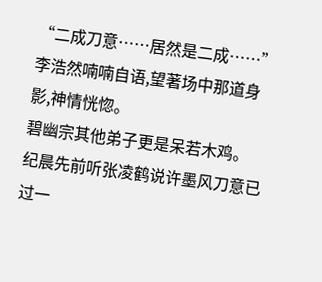“二成刀意……居然是二成……”李浩然喃喃自语,望著场中那道身影,神情恍惚。
碧幽宗其他弟子更是呆若木鸡。
纪晨先前听张凌鹤说许墨风刀意已过一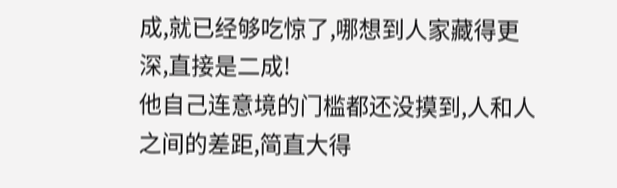成,就已经够吃惊了,哪想到人家藏得更深,直接是二成!
他自己连意境的门槛都还没摸到,人和人之间的差距,简直大得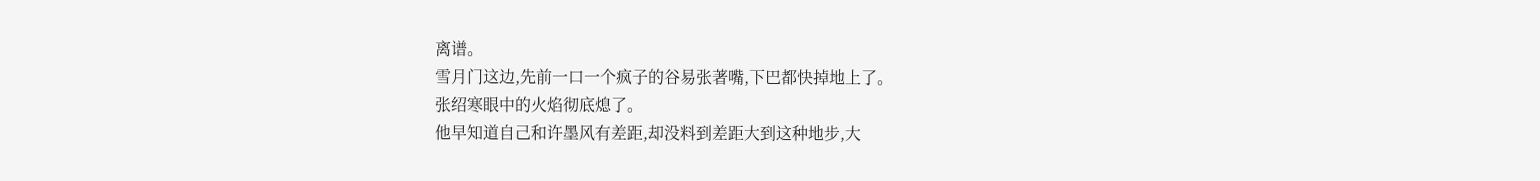离谱。
雪月门这边,先前一口一个疯子的谷易张著嘴,下巴都快掉地上了。
张绍寒眼中的火焰彻底熄了。
他早知道自己和许墨风有差距,却没料到差距大到这种地步,大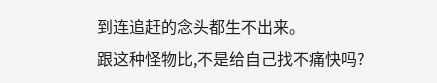到连追赶的念头都生不出来。
跟这种怪物比,不是给自己找不痛快吗?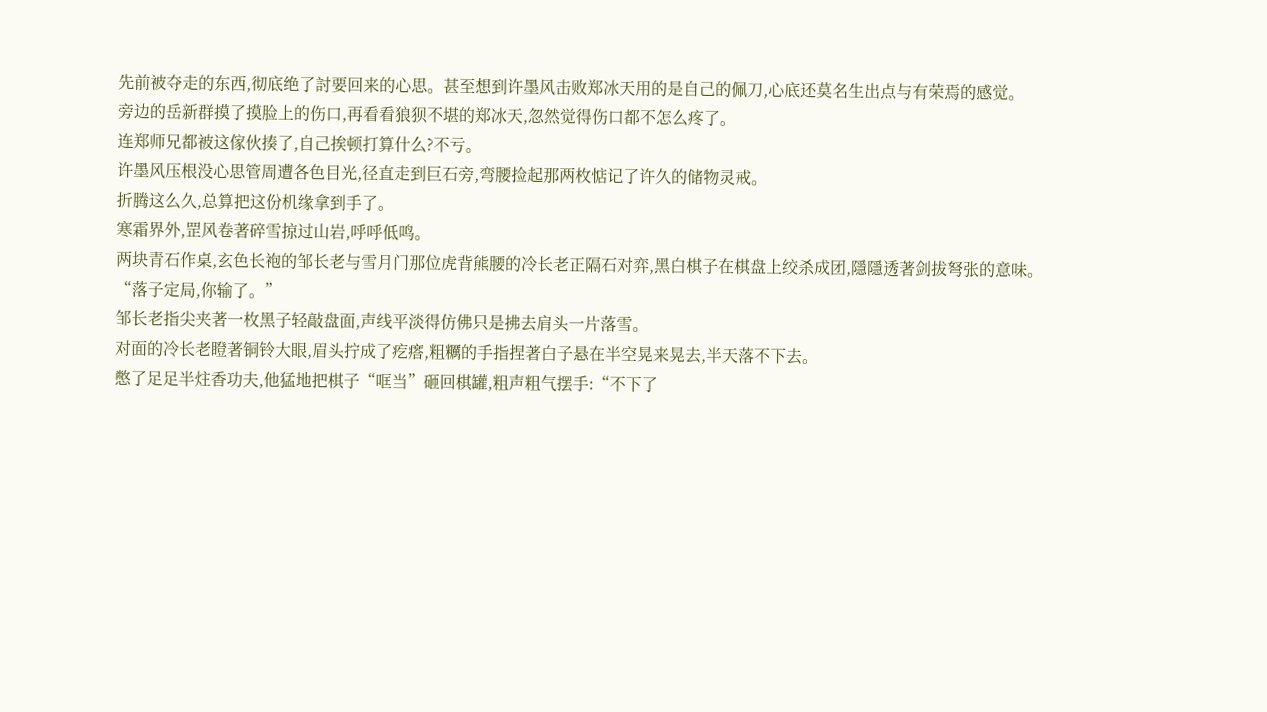先前被夺走的东西,彻底绝了討要回来的心思。甚至想到许墨风击败郑冰天用的是自己的佩刀,心底还莫名生出点与有荣焉的感觉。
旁边的岳新群摸了摸脸上的伤口,再看看狼狈不堪的郑冰天,忽然觉得伤口都不怎么疼了。
连郑师兄都被这傢伙揍了,自己挨顿打算什么?不亏。
许墨风压根没心思管周遭各色目光,径直走到巨石旁,弯腰捡起那两枚惦记了许久的储物灵戒。
折腾这么久,总算把这份机缘拿到手了。
寒霜界外,罡风卷著碎雪掠过山岩,呼呼低鸣。
两块青石作桌,玄色长袍的邹长老与雪月门那位虎背熊腰的冷长老正隔石对弈,黑白棋子在棋盘上绞杀成团,隱隱透著剑拔弩张的意味。
“落子定局,你输了。”
邹长老指尖夹著一枚黑子轻敲盘面,声线平淡得仿佛只是拂去肩头一片落雪。
对面的冷长老瞪著铜铃大眼,眉头拧成了疙瘩,粗糲的手指捏著白子悬在半空晃来晃去,半天落不下去。
憋了足足半炷香功夫,他猛地把棋子“哐当”砸回棋罐,粗声粗气摆手:“不下了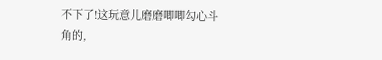不下了!这玩意儿磨磨唧唧勾心斗角的,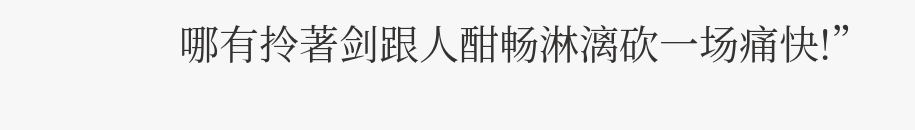哪有拎著剑跟人酣畅淋漓砍一场痛快!”